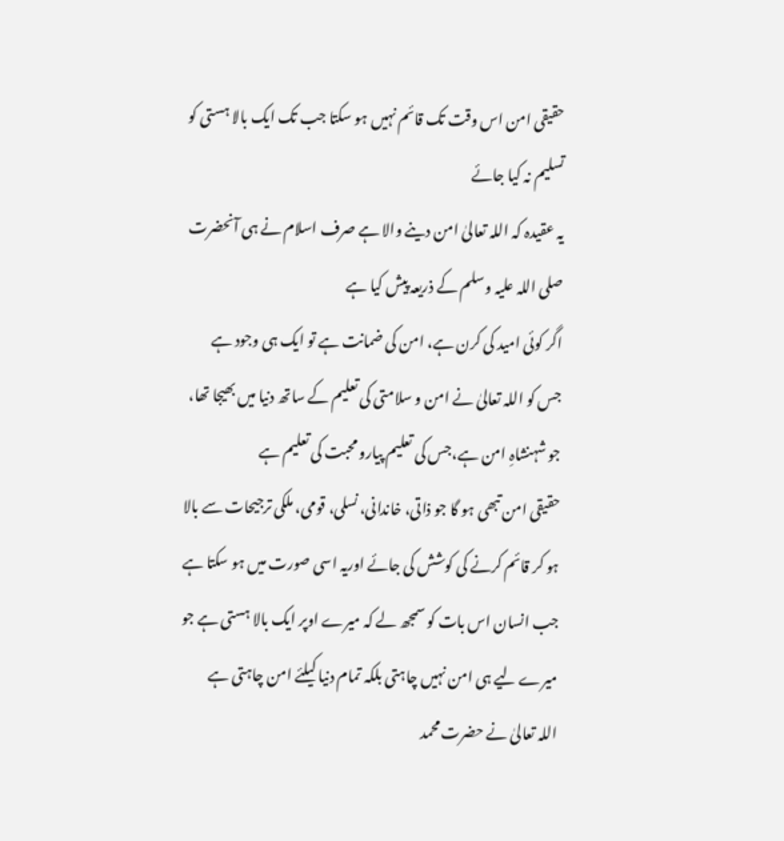حقیقی امن اس وقت تک قائم نہیں ہو سکتا جب تک ایک بالا ہستی کو تسلیم نہ کیا جائے
یہ عقیدہ کہ اللہ تعالیٰ امن دینے والا ہے صرف اسلام نے ہی آنحضرت صلی اللہ علیہ وسلم کے ذریعہ پیش کیا ہے
اگر کوئی امید کی کرن ہے، امن کی ضمانت ہے تو ایک ہی وجود ہے
جس کو اللہ تعالیٰ نے امن و سلامتی کی تعلیم کے ساتھ دنیا میں بھیجا تھا، جو شہنشاہِ امن ہے،جس کی تعلیم پیارو محبت کی تعلیم ہے
حقیقی امن تبھی ہو گا جو ذاتی، خاندانی، نسلی، قومی، ملکی ترجیحات سے بالا ہو کر قائم کرنے کی کوشش کی جائے اوریہ اسی صورت میں ہو سکتا ہے
جب انسان اس بات کو سمجھ لے کہ میرے اوپر ایک بالا ہستی ہے جو میرے لیے ہی امن نہیں چاہتی بلکہ تمام دنیا کیلئے امن چاہتی ہے
اللہ تعالیٰ نے حضرت محمد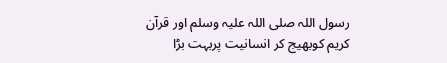رسول اللہ صلی اللہ علیہ وسلم اور قرآن کریم کوبھیج کر انسانیت پربہت بڑا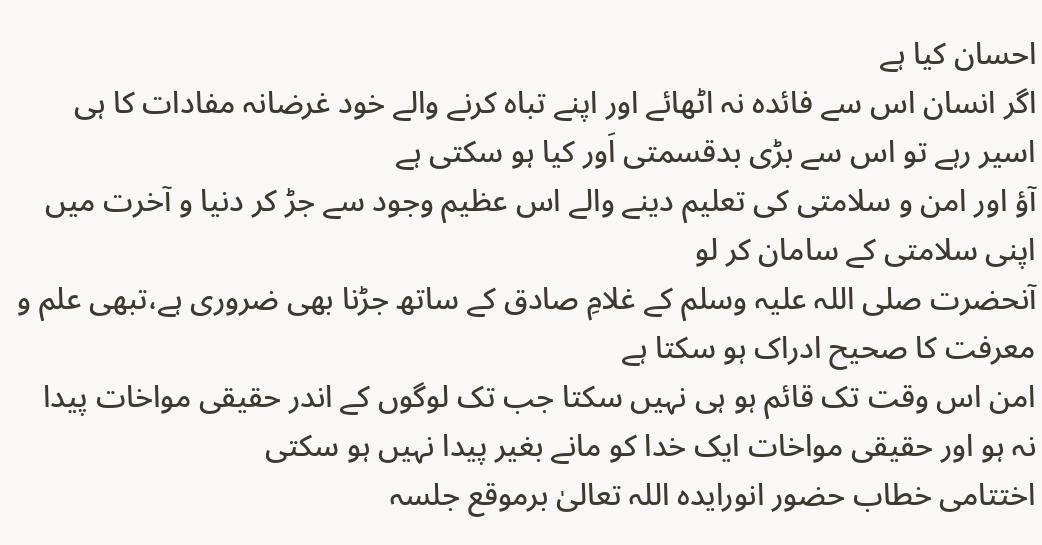احسان کیا ہے
اگر انسان اس سے فائدہ نہ اٹھائے اور اپنے تباہ کرنے والے خود غرضانہ مفادات کا ہی اسیر رہے تو اس سے بڑی بدقسمتی اَور کیا ہو سکتی ہے
آؤ اور امن و سلامتی کی تعلیم دینے والے اس عظیم وجود سے جڑ کر دنیا و آخرت میں اپنی سلامتی کے سامان کر لو
آنحضرت صلی اللہ علیہ وسلم کے غلامِ صادق کے ساتھ جڑنا بھی ضروری ہے،تبھی علم و معرفت کا صحیح ادراک ہو سکتا ہے
امن اس وقت تک قائم ہو ہی نہیں سکتا جب تک لوگوں کے اندر حقیقی مواخات پیدا نہ ہو اور حقیقی مواخات ایک خدا کو مانے بغیر پیدا نہیں ہو سکتی
اختتامی خطاب حضور انورایدہ اللہ تعالیٰ برموقع جلسہ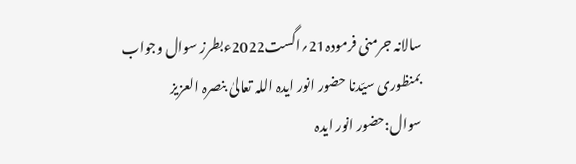سالانہ جرمنی فرمودہ21؍اگست2022ءبطرز سوال وجواب
بمنظوری سیّدنا حضور انور ایدہ اللہ تعالیٰ بنصرہ العزیز
سوال:حضور انور ایدہ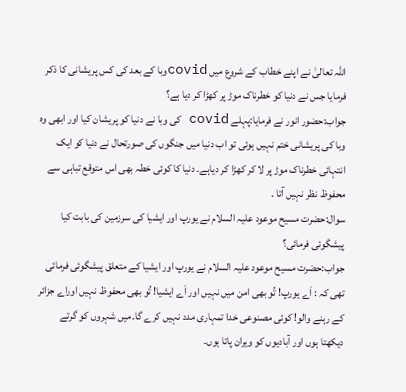اللہ تعالیٰ نے اپنے خطاب کے شروع میں covidوبا کے بعد کی کس پریشانی کا ذکر فرمایا جس نے دنیا کو خطرناک موڑ پر کھڑا کر دیا ہے؟
جواب:حضور انور نے فرمایا:پہلے covid کی وبا نے دنیا کو پریشان کیا اور ابھی وہ وبا کی پریشانی ختم نہیں ہوئی تو اب دنیا میں جنگوں کی صورتحال نے دنیا کو ایک انتہائی خطرناک موڑ پر لا کر کھڑا کر دیاہے۔ دنیا کا کوئی خطہ بھی اس متوقع تباہی سے محفوظ نظر نہیں آتا ۔
سوال:حضرت مسیح موعود علیہ السلام نے یورپ اور ایشیا کی سرزمین کی بابت کیا پیشگوئی فرمائی؟
جواب:حضرت مسیح موعود علیہ السلام نے یورپ اور ایشیا کے متعلق پیشگوئی فرمائی تھی کہ : اَے یورپ! تُو بھی امن میں نہیں اور اَے ایشیا! تُو بھی محفوظ نہیں اوراے جزائر کے رہنے والو! کوئی مصنوعی خدا تمہاری مدد نہیں کرے گا۔میں شہروں کو گرتے دیکھتا ہوں اور آبادیوں کو ویران پاتا ہوں۔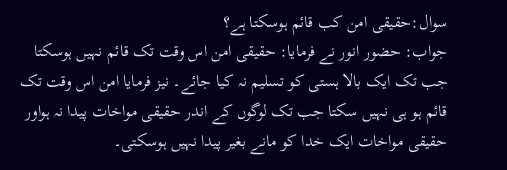سوال:حقیقی امن کب قائم ہوسکتا ہے؟
جواب: حضور انور نے فرمایا: حقیقی امن اس وقت تک قائم نہیں ہوسکتا جب تک ایک بالا ہستی کو تسلیم نہ کیا جائے۔ نیز فرمایا امن اس وقت تک قائم ہو ہی نہیں سکتا جب تک لوگوں کے اندر حقیقی مواخات پیدا نہ ہواور حقیقی مواخات ایک خدا کو مانے بغیر پیدا نہیں ہوسکتی۔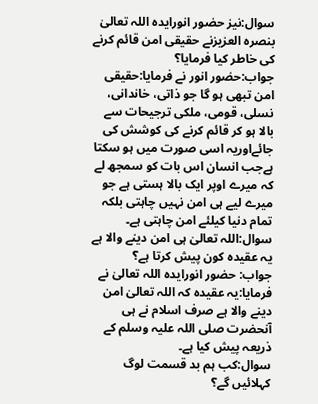سوال:نیز حضور انورایدہ اللہ تعالیٰ بنصرہ العزیزنے حقیقی امن قائم کرنے کی خاطر کیا فرمایا؟
جواب:حضور انور نے فرمایا:حقیقی امن تبھی ہو گا جو ذاتی، خاندانی، نسلی، قومی، ملکی ترجیحات سے بالا ہو کر قائم کرنے کی کوشش کی جائےاوریہ اسی صورت میں ہو سکتا ہےجب انسان اس بات کو سمجھ لے کہ میرے اوپر ایک بالا ہستی ہے جو میرے لیے ہی امن نہیں چاہتی بلکہ تمام دنیا کیلئے امن چاہتی ہے۔
سوال:اللہ تعالیٰ ہی امن دینے والا ہے یہ عقیدہ کون پیش کرتا ہے؟
جواب: حضور انورایدہ اللہ تعالیٰ نے فرمایا:یہ عقیدہ کہ اللہ تعالیٰ امن دینے والا ہے صرف اسلام نے ہی آنحضرت صلی اللہ علیہ وسلم کے ذریعہ پیش کیا ہے۔
سوال:کب ہم بد قسمت لوگ کہلائیں گے؟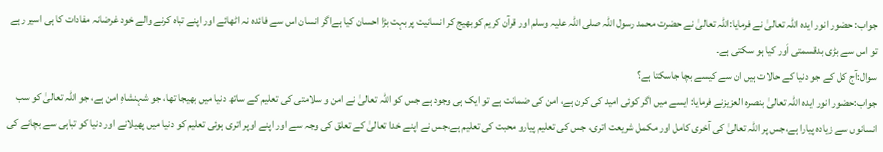جواب: حضور انور ایدہ اللہ تعالیٰ نے فرمایا:اللہ تعالیٰ نے حضرت محمد رسول اللہ صلی اللہ علیہ وسلم اور قرآن کریم کوبھیج کر انسانیت پربہت بڑا احسان کیا ہےاگر انسان اس سے فائدہ نہ اٹھائے اور اپنے تباہ کرنے والے خود غرضانہ مفادات کا ہی اسیر رہے تو اس سے بڑی بدقسمتی اَور کیا ہو سکتی ہے۔
سوال:آج کل کے جو دنیا کے حالات ہیں ان سے کیسے بچا جاسکتا ہے؟
جواب:حضور انور ایدہ اللہ تعالیٰ بنصرہ العزیزنے فرمایا: ایسے میں اگر کوئی امید کی کرن ہے، امن کی ضمانت ہے تو ایک ہی وجود ہے جس کو اللہ تعالیٰ نے امن و سلامتی کی تعلیم کے ساتھ دنیا میں بھیجا تھا، جو شہنشاہِ امن ہے، جو اللہ تعالیٰ کو سب انسانوں سے زیادہ پیارا ہے،جس پر اللہ تعالیٰ کی آخری کامل اور مکمل شریعت اتری، جس کی تعلیم پیارو محبت کی تعلیم ہے،جس نے اپنے خدا تعالیٰ کے تعلق کی وجہ سے اور اپنے اوپر اتری ہوئی تعلیم کو دنیا میں پھیلانے اور دنیا کو تباہی سے بچانے کی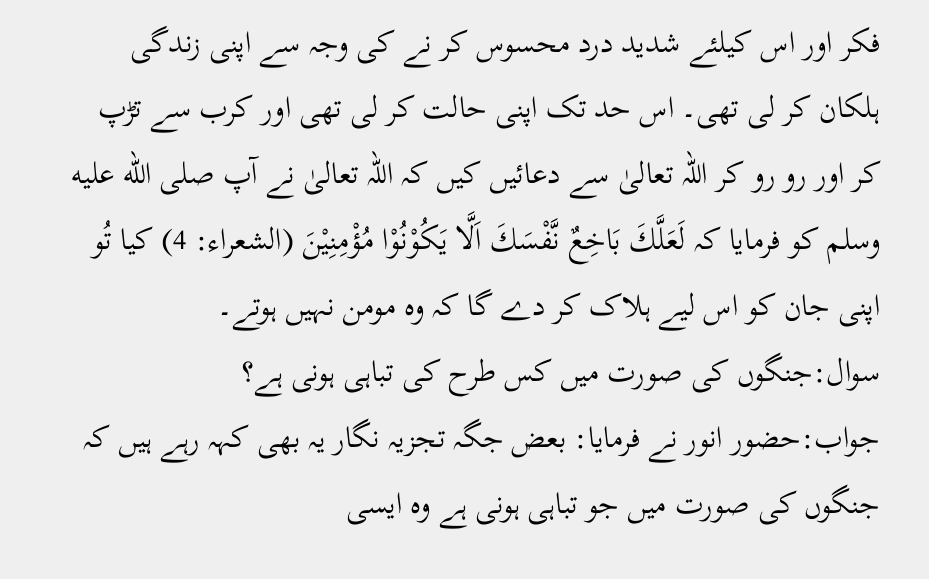فکر اور اس کیلئے شدید درد محسوس کر نے کی وجہ سے اپنی زندگی ہلکان کر لی تھی۔ اس حد تک اپنی حالت کر لی تھی اور کرب سے تڑپ کر اور رو رو کر اللہ تعالیٰ سے دعائیں کیں کہ اللہ تعالیٰ نے آپ صلى الله عليه وسلم کو فرمایا کہ لَعَلَّكَ بَاخِعٌ نَّفْسَكَ اَلَّا يَكُوْنُوْا مُؤْمِنِيْنَ (الشعراء: 4) کیا تُو اپنی جان کو اس لیے ہلاک کر دے گا کہ وہ مومن نہیں ہوتے۔
سوال:جنگوں کی صورت میں کس طرح کی تباہی ہونی ہے؟
جواب:حضور انور نے فرمایا: بعض جگہ تجزیہ نگار یہ بھی کہہ رہے ہیں کہ جنگوں کی صورت میں جو تباہی ہونی ہے وہ ایسی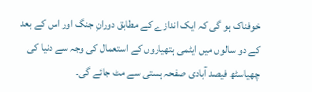خوفناک ہو گی کہ ایک اندازے کے مطابق دورانِ جنگ اور اس کے بعد کے دو سالوں میں ایٹمی ہتھیاروں کے استعمال کی وجہ سے دنیا کی چھیاسٹھ فیصد آبادی صفحہ ہستی سے مٹ جائے گی۔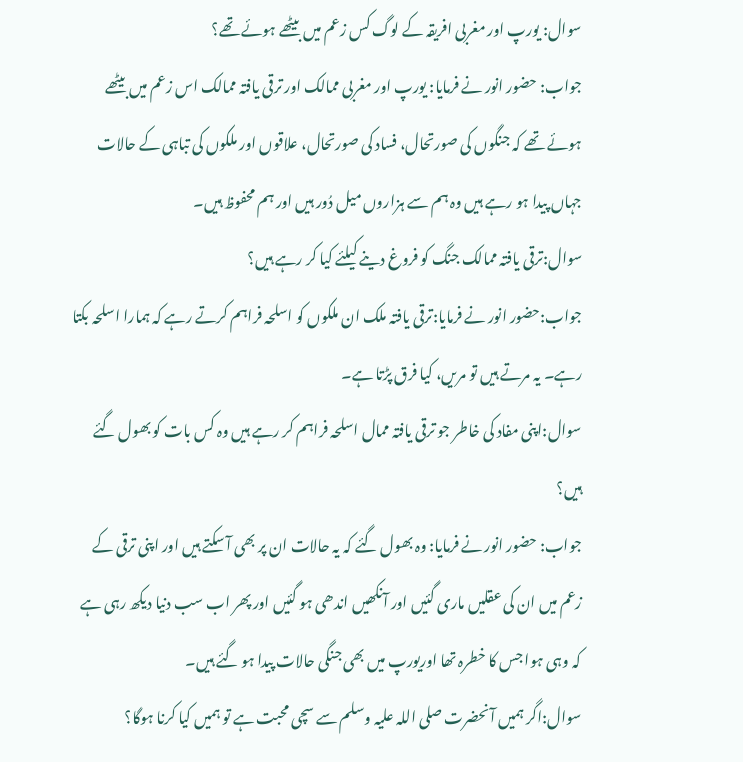سوال: یورپ اور مغربی افریقہ کے لوگ کس زعم میں بیٹھے ہوئے تھے؟
جواب: حضور انور نے فرمایا: یورپ اور مغربی ممالک اور ترقی یافتہ ممالک اس زعم میں بیٹھے ہوئے تھے کہ جنگوں کی صورتحال، فساد کی صورتحال، علاقوں اور ملکوں کی تباہی کے حالات جہاں پیدا ہو رہے ہیں وہ ہم سے ہزاروں میل دُور ہیں اور ہم محفوظ ہیں۔
سوال:ترقی یافتہ ممالک جنگ کو فروغ دینے کیلئے کیا کر رہے ہیں؟
جواب:حضور انور نے فرمایا:ترقی یافتہ ملک ان ملکوں کو اسلحہ فراہم کرتے رہے کہ ہمارا اسلحہ بکتا رہے۔ یہ مرتے ہیں تو مریں، کیا فرق پڑتا ہے۔
سوال:اپنی مفاد کی خاطر جو ترقی یافتہ ممال اسلحہ فراہم کر رہے ہیں وہ کس بات کو بھول گئے ہیں؟
جواب: حضور انور نے فرمایا: وہ بھول گئے کہ یہ حالات ان پر بھی آ سکتے ہیں اور اپنی ترقی کے زعم میں ان کی عقلیں ماری گئیں اور آنکھیں اندھی ہو گئیں اور پھر اب سب دنیا دیکھ رہی ہے کہ وہی ہوا جس کا خطرہ تھا اوریورپ میں بھی جنگی حالات پیدا ہو گئے ہیں۔
سوال:اگر ہمیں آنحضرت صلی اللہ علیہ وسلم سے سچی محبت ہے تو ہمیں کیا کرنا ہوگا؟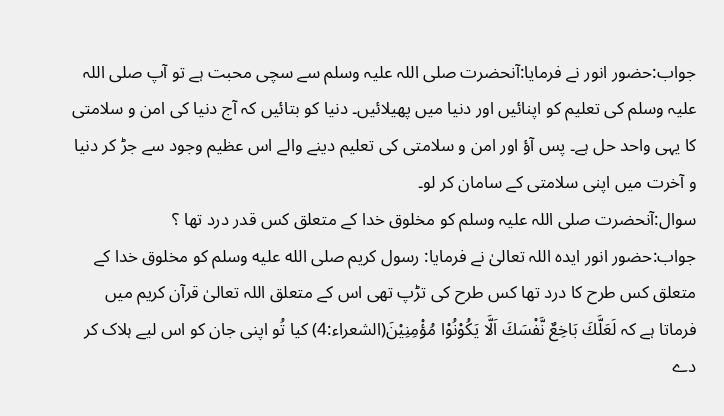جواب:حضور انور نے فرمایا:آنحضرت صلی اللہ علیہ وسلم سے سچی محبت ہے تو آپ صلی اللہ علیہ وسلم کی تعلیم کو اپنائیں اور دنیا میں پھیلائیں۔ دنیا کو بتائیں کہ آج دنیا کی امن و سلامتی کا یہی واحد حل ہے۔ پس آؤ اور امن و سلامتی کی تعلیم دینے والے اس عظیم وجود سے جڑ کر دنیا و آخرت میں اپنی سلامتی کے سامان کر لو۔
سوال:آنحضرت صلی اللہ علیہ وسلم کو مخلوق خدا کے متعلق کس قدر درد تھا ؟
جواب:حضور انور ایدہ اللہ تعالیٰ نے فرمایا: رسول کریم صلى الله عليه وسلم کو مخلوق خدا کے متعلق کس طرح کا درد تھا کس طرح کی تڑپ تھی اس کے متعلق اللہ تعالیٰ قرآن کریم میں فرماتا ہے کہ لَعَلَّكَ بَاخِعٌ نَّفْسَكَ اَلَّا يَكُوْنُوْا مُؤْمِنِيْنَ(الشعراء:4) کیا تُو اپنی جان کو اس لیے ہلاک کر دے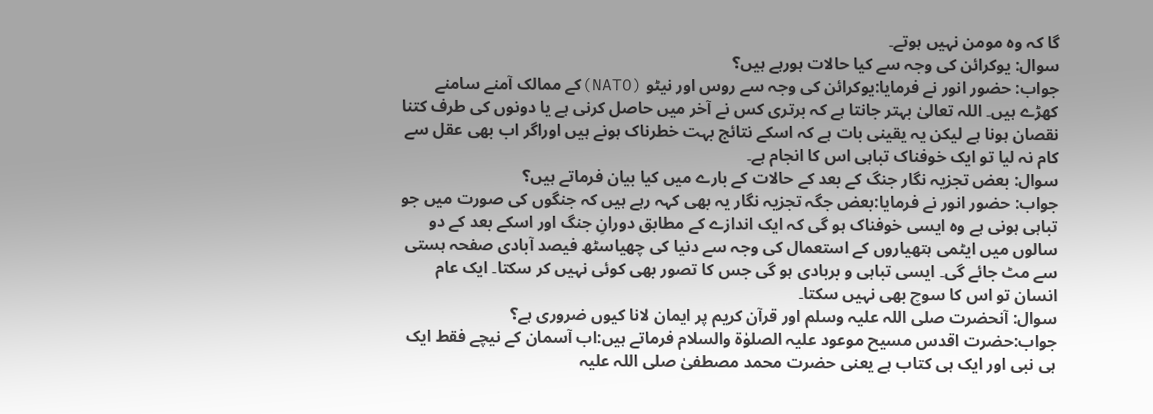گا کہ وہ مومن نہیں ہوتے۔
سوال: یوکرائن کی وجہ سے کیا حالات ہورہے ہیں؟
جواب: حضور انور نے فرمایا:یوکرائن کی وجہ سے روس اور نیٹو (NATO)کے ممالک آمنے سامنے کھڑے ہیں۔ اللہ تعالیٰ بہتر جانتا ہے کہ برتری کس نے آخر میں حاصل کرنی ہے یا دونوں کی طرف کتنا نقصان ہونا ہے لیکن یہ یقینی بات ہے کہ اسکے نتائج بہت خطرناک ہونے ہیں اوراگر اب بھی عقل سے کام نہ لیا تو ایک خوفناک تباہی اس کا انجام ہے۔
سوال: بعض تجزیہ نگار جنگ کے بعد کے حالات کے بارے میں کیا بیان فرماتے ہیں؟
جواب: حضور انور نے فرمایا:بعض جگہ تجزیہ نگار یہ بھی کہہ رہے ہیں کہ جنگوں کی صورت میں جو تباہی ہونی ہے وہ ایسی خوفناک ہو گی کہ ایک اندازے کے مطابق دورانِ جنگ اور اسکے بعد کے دو سالوں میں ایٹمی ہتھیاروں کے استعمال کی وجہ سے دنیا کی چھیاسٹھ فیصد آبادی صفحہ ہستی سے مٹ جائے گی۔ ایسی تباہی و بربادی ہو گی جس کا تصور بھی کوئی نہیں کر سکتا۔ ایک عام انسان تو اس کا سوچ بھی نہیں سکتا۔
سوال: آنحضرت صلی اللہ علیہ وسلم اور قرآن کریم پر ایمان لانا کیوں ضروری ہے؟
جواب:حضرت اقدس مسیح موعود علیہ الصلوٰۃ والسلام فرماتے ہیں:اب آسمان کے نیچے فقط ایک ہی نبی اور ایک ہی کتاب ہے یعنی حضرت محمد مصطفیٰ صلی اللہ علیہ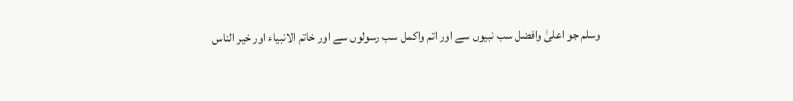وسلم جو اعلیٰ وافضل سب نبیوں سے اور اتم واکمل سب رسولوں سے اور خاتم الانبیاء اور خیر الناس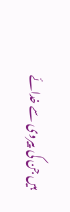ہیں جن کی پیروی سے خدائے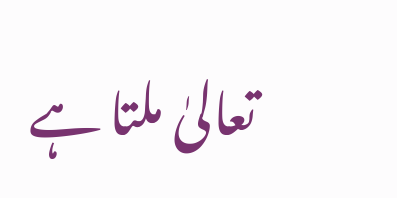تعالیٰ ملتا ہے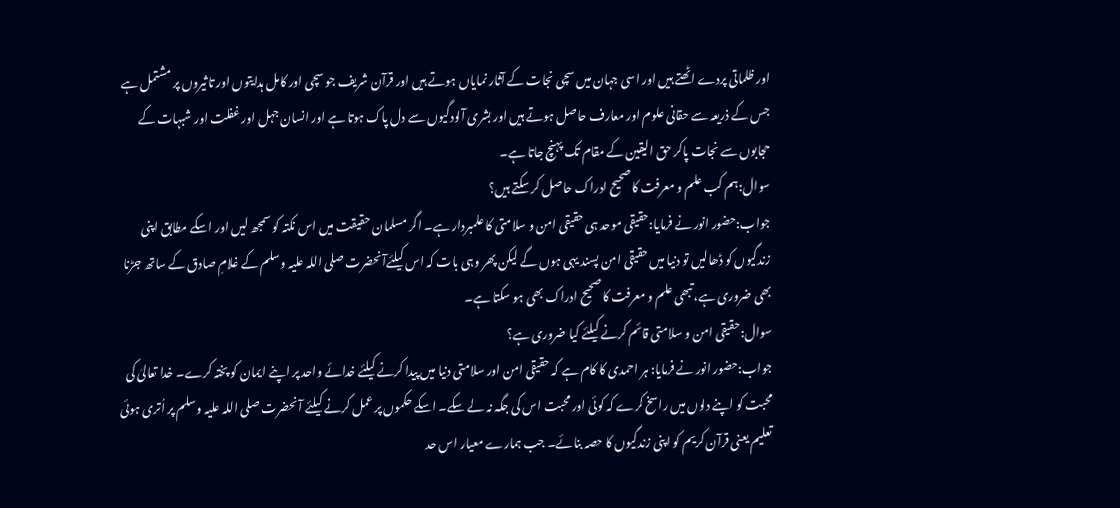اور ظلماتی پردے اٹھتے ہیں اور اسی جہان میں سچی نجات کے آثار نمایاں ہوتے ہیں اور قرآن شریف جو سچی اور کامل ہدایتوں اور تاثیروں پر مشتمل ہے جس کے ذریعہ سے حقانی علوم اور معارف حاصل ہوتے ہیں اور بشری آلودگیوں سے دل پاک ہوتا ہے اور انسان جہل اور غفلت اور شبہات کے حجابوں سے نجات پاکر حق الیقین کے مقام تک پہنچ جاتا ہے۔
سوال:ہم کب علم و معرفت کا صحیح ادراک حاصل کر سکتے ہیں؟
جواب:حضور انور نے فرمایا:حقیقی موحد ہی حقیقی امن و سلامتی کا علمبردار ہے۔ اگر مسلمان حقیقت میں اس نکتہ کو سمجھ لیں اور اسکے مطابق اپنی زندگیوں کو ڈھالیں تو دنیا میں حقیقی امن پسند یہی ہوں گے لیکن پھر وہی بات کہ اس کیلئےآنحضرت صلی اللہ علیہ وسلم کے غلامِ صادق کے ساتھ جڑنا بھی ضروری ہے، تبھی علم و معرفت کا صحیح ادراک بھی ہو سکتا ہے۔
سوال:حقیقی امن و سلامتی قائم کرنے کیلئے کیا ضروری ہے؟
جواب:حضور انور نے فرمایا: ہر احمدی کا کام ہے کہ حقیقی امن اور سلامتی دنیا میں پیدا کرنے کیلئے خدائے واحد پر اپنے ایمان کو پختہ کرے۔ خدا تعالیٰ کی محبت کو اپنے دلوں میں راسخ کرے کہ کوئی اور محبت اس کی جگہ نہ لے سکے۔ اسکے حکموں پر عمل کرنے کیلئے آنحضرت صلی اللہ علیہ وسلم پر اُتری ہوئی تعلیم یعنی قرآن کریم کو اپنی زندگیوں کا حصہ بنائے۔ جب ہمارے معیار اس حد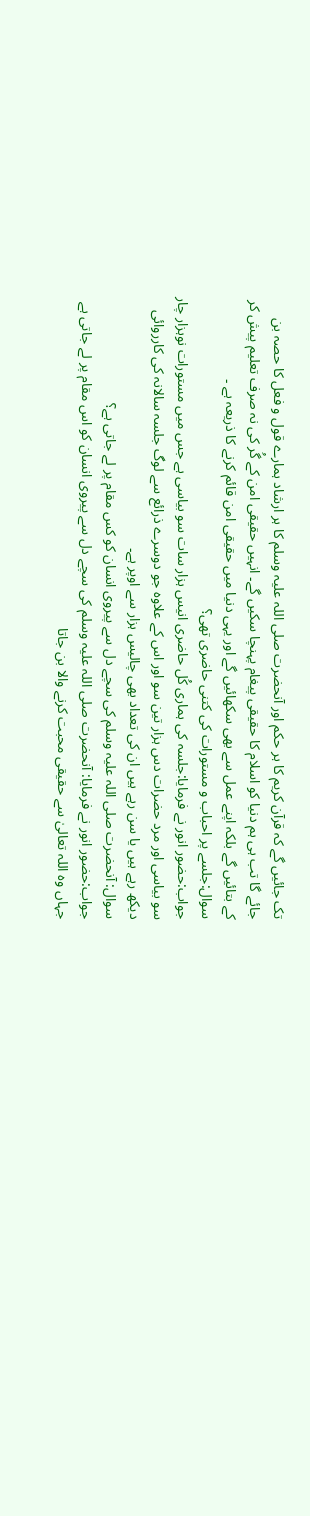تک جائیں گے کہ قرآن کریم کا ہر حکم اور آنحضرت صلی اللہ علیہ وسلم کا ہر ارشاد ہمارے قول و فعل کا حصہ بن جائے گا تب ہی ہم دنیا کو اسلام کا حقیقی پیغام پہنچا سکیں گے۔ انہیں حقیقی امن کے گُر کی نہ صرف تعلیم پیش کر کے بتائیں گے بلکہ اپنے عمل سے بھی سکھائیں گے اور یہی دنیا میں حقیقی امن قائم کرنے کا ذریعہ ہے ۔
سوال:جلسے پر احباب و مستورات کی کتنی حاضری تھی؟
جواب:حضور انور نے فرمایا:جلسہ کی ہماری کُل حاضری انیس ہزار سات سو بیاسی ہے جس میں مستورات نوہزار چار سو بیاسی اور مرد حضرات دس ہزار تین سو اور اس کے علاوہ جو دوسرے ذرائع سے لوگ جلسہ سالانہ کی کارروائی دیکھ رہے ہیں یا سن رہے ہیں ان کی تعداد بھی چالیس ہزار سے اوپر ہے۔
سوال: آنحضرت صلی اللہ علیہ وسلم کی سچے دل سے پیروی انسان کو کس مقام پر لے جاتی ہے؟
جواب:حضور انور نے فرمایا: آنحضرت صلی اللہ علیہ وسلم کی سچے دل سے پیروی انسان کو اس مقام پر لے جاتی ہے جہاں وہ اللہ تعالیٰ سے حقیقی محبت کرنے والا بن جاتا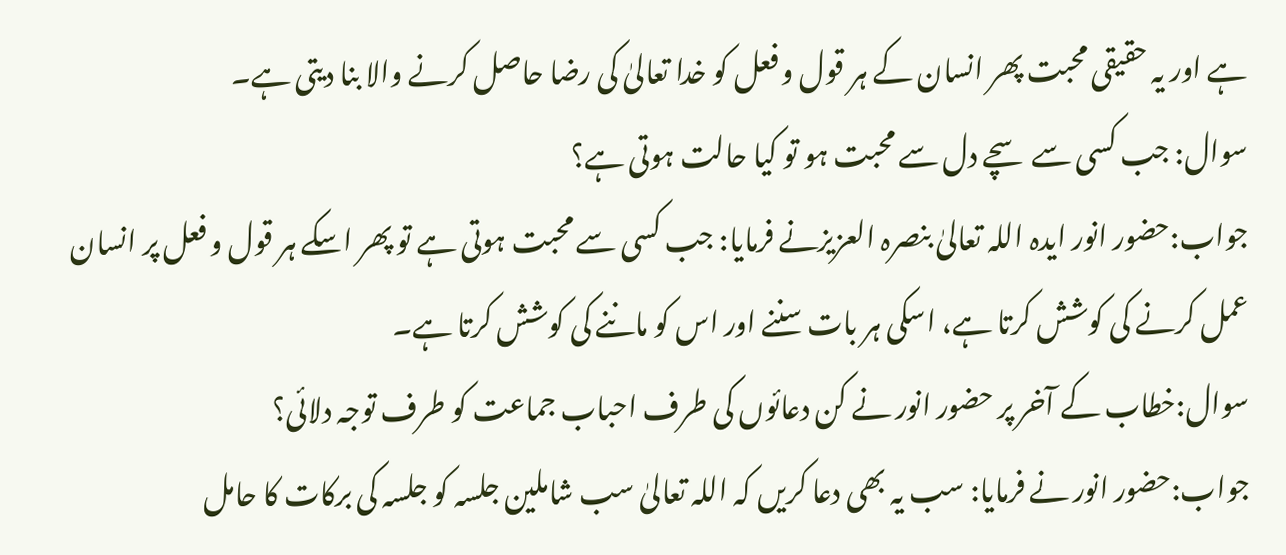ہے اور یہ حقیقی محبت پھر انسان کے ہر قول و فعل کو خدا تعالیٰ کی رضا حاصل کرنے والا بنا دیتی ہے۔
سوال: جب کسی سے سچے دل سے محبت ہو تو کیا حالت ہوتی ہے؟
جواب:حضور انور ایدہ اللہ تعالیٰ بنصرہ العزیزنے فرمایا: جب کسی سے محبت ہوتی ہے تو پھر اسکے ہر قول و فعل پر انسان عمل کرنے کی کوشش کرتا ہے، اسکی ہر بات سننے اور اس کو ماننے کی کوشش کرتا ہے۔
سوال:خطاب کے آخر پر حضور انور نے کن دعائوں کی طرف احباب جماعت کو طرف توجہ دلائی؟
جواب:حضور انور نے فرمایا: سب یہ بھی دعا کریں کہ اللہ تعالیٰ سب شاملین جلسہ کو جلسہ کی برکات کا حامل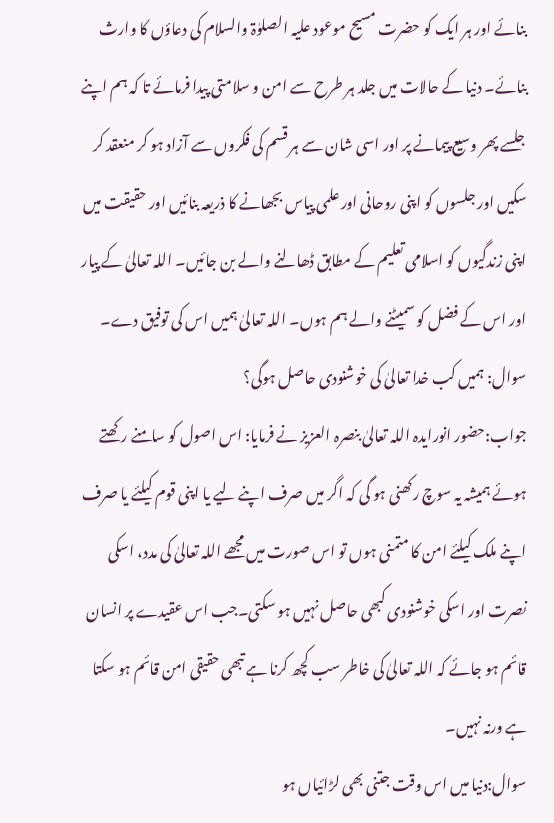بنائے اور ہر ایک کو حضرت مسیح موعود علیہ الصلوٰۃ والسلام کی دعاؤں کا وارث بنائے۔ دنیا کے حالات میں جلد ہر طرح سے امن و سلامتی پیدا فرمائے تا کہ ہم اپنے جلسے پھر وسیع پیمانے پر اور اسی شان سے ہر قسم کی فکروں سے آزاد ہو کر منعقد کر سکیں اور جلسوں کو اپنی روحانی اور علمی پیاس بجھانے کا ذریعہ بنائیں اور حقیقت میں اپنی زندگیوں کو اسلامی تعلیم کے مطابق ڈھالنے والے بن جائیں۔ اللہ تعالیٰ کے پیار اور اس کے فضل کو سمیٹنے والے ہم ہوں۔ اللہ تعالیٰ ہمیں اس کی توفیق دے۔
سوال: ہمیں کب خدا تعالیٰ کی خوشنودی حاصل ہوگی؟
جواب:حضور انورایدہ اللہ تعالیٰ بنصرہ العزیز نے فرمایا: اس اصول کو سامنے رکھتے ہوئے ہمیشہ یہ سوچ رکھنی ہو گی کہ اگر میں صرف اپنے لیے یا اپنی قوم کیلئے یا صرف اپنے ملک کیلئے امن کا متمنی ہوں تو اس صورت میں مجھے اللہ تعالیٰ کی مدد، اسکی نصرت اور اسکی خوشنودی کبھی حاصل نہیں ہو سکتی۔جب اس عقیدے پر انسان قائم ہو جائے کہ اللہ تعالیٰ کی خاطر سب کچھ کرنا ہے تبھی حقیقی امن قائم ہو سکتا ہے ورنہ نہیں۔
سوال:دنیا میں اس وقت جتنی بھی لڑائیاں ہو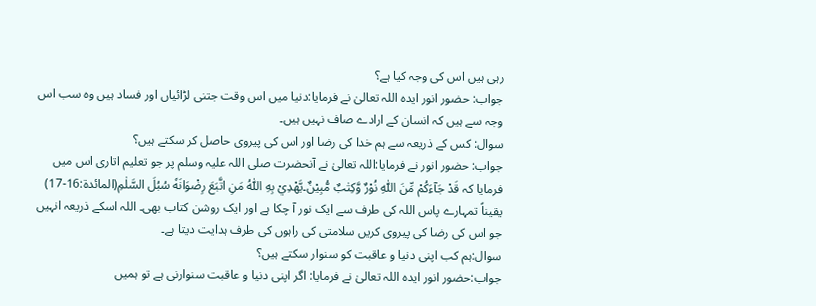رہی ہیں اس کی وجہ کیا ہے؟
جواب: حضور انور ایدہ اللہ تعالیٰ نے فرمایا:دنیا میں اس وقت جتنی لڑائیاں اور فساد ہیں وہ سب اس وجہ سے ہیں کہ انسان کے ارادے صاف نہیں ہیں۔
سوال: کس کے ذریعہ سے ہم خدا کی رضا اور اس کی پیروی حاصل کر سکتے ہیں؟
جواب: حضور انور نے فرمایا:اللہ تعالیٰ نے آنحضرت صلی اللہ علیہ وسلم پر جو تعلیم اتاری اس میں فرمایا کہ قَدْ جَآءَكُمْ مِّنَ اللّٰهِ نُوْرٌ وَّكِتٰبٌ مُّبِيْنٌ۔يَّهْدِيْ بِهِ اللّٰهُ مَنِ اتَّبَعَ رِضْوَانَهٗ سُبُلَ السَّلٰمِ(المائدۃ:16-17) یقیناً تمہارے پاس اللہ کی طرف سے ایک نور آ چکا ہے اور ایک روشن کتاب بھی۔ اللہ اسکے ذریعہ انہیں جو اس کی رضا کی پیروی کریں سلامتی کی راہوں کی طرف ہدایت دیتا ہے۔
سوال:ہم کب اپنی دنیا و عاقبت کو سنوار سکتے ہیں؟
جواب:حضور انور ایدہ اللہ تعالیٰ نے فرمایا: اگر اپنی دنیا و عاقبت سنوارنی ہے تو ہمیں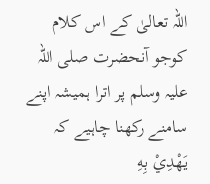اللہ تعالیٰ کے اس کلام کوجو آنحضرت صلی اللہ علیہ وسلم پر اترا ہمیشہ اپنے سامنے رکھنا چاہیے کہ يَهْدِيْ بِهِ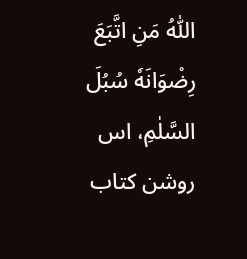اللّٰهُ مَنِ اتَّبَعَ رِضْوَانَهٗ سُبُلَ السَّلٰمِ، اس روشن کتاب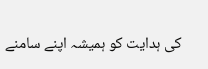کی ہدایت کو ہمیشہ اپنے سامنے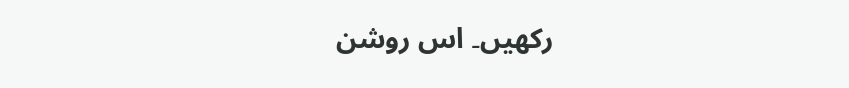رکھیں۔ اس روشن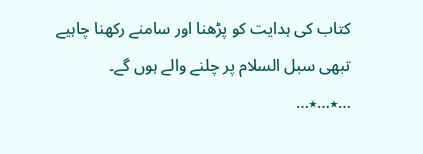کتاب کی ہدایت کو پڑھنا اور سامنے رکھنا چاہیے تبھی سبل السلام پر چلنے والے ہوں گے۔
…٭…٭…